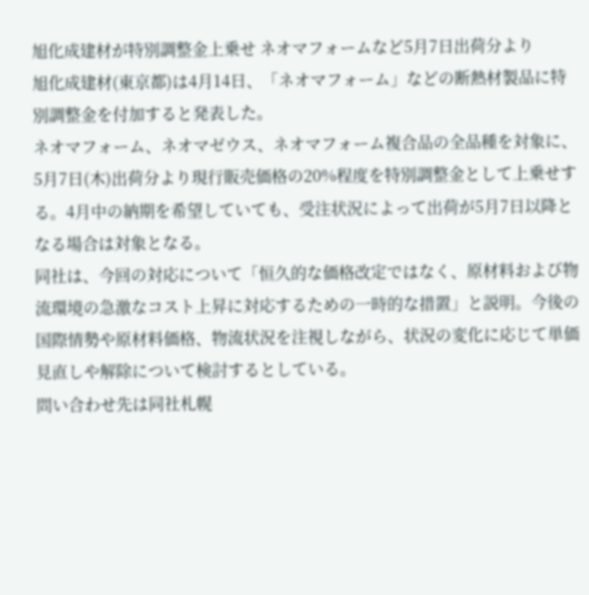旭化成建材が特別調整金上乗せ ネオマフォームなど5月7日出荷分より
旭化成建材(東京都)は4月14日、「ネオマフォーム」などの断熱材製品に特別調整金を付加すると発表した。
ネオマフォーム、ネオマゼウス、ネオマフォーム複合品の全品種を対象に、5月7日(木)出荷分より現行販売価格の20%程度を特別調整金として上乗せする。4月中の納期を希望していても、受注状況によって出荷が5月7日以降となる場合は対象となる。
同社は、今回の対応について「恒久的な価格改定ではなく、原材料および物流環境の急激なコスト上昇に対応するための一時的な措置」と説明。今後の国際情勢や原材料価格、物流状況を注視しながら、状況の変化に応じて単価見直しや解除について検討するとしている。
問い合わせ先は同社札幌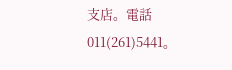支店。電話011(261)5441。